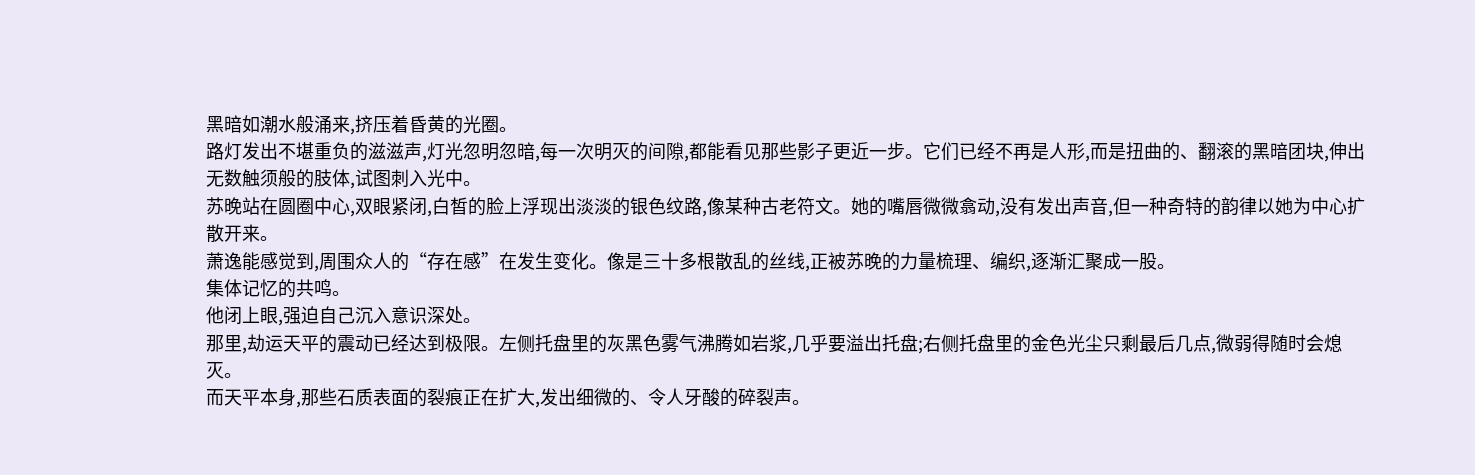黑暗如潮水般涌来,挤压着昏黄的光圈。
路灯发出不堪重负的滋滋声,灯光忽明忽暗,每一次明灭的间隙,都能看见那些影子更近一步。它们已经不再是人形,而是扭曲的、翻滚的黑暗团块,伸出无数触须般的肢体,试图刺入光中。
苏晚站在圆圈中心,双眼紧闭,白皙的脸上浮现出淡淡的银色纹路,像某种古老符文。她的嘴唇微微翕动,没有发出声音,但一种奇特的韵律以她为中心扩散开来。
萧逸能感觉到,周围众人的“存在感”在发生变化。像是三十多根散乱的丝线,正被苏晚的力量梳理、编织,逐渐汇聚成一股。
集体记忆的共鸣。
他闭上眼,强迫自己沉入意识深处。
那里,劫运天平的震动已经达到极限。左侧托盘里的灰黑色雾气沸腾如岩浆,几乎要溢出托盘;右侧托盘里的金色光尘只剩最后几点,微弱得随时会熄灭。
而天平本身,那些石质表面的裂痕正在扩大,发出细微的、令人牙酸的碎裂声。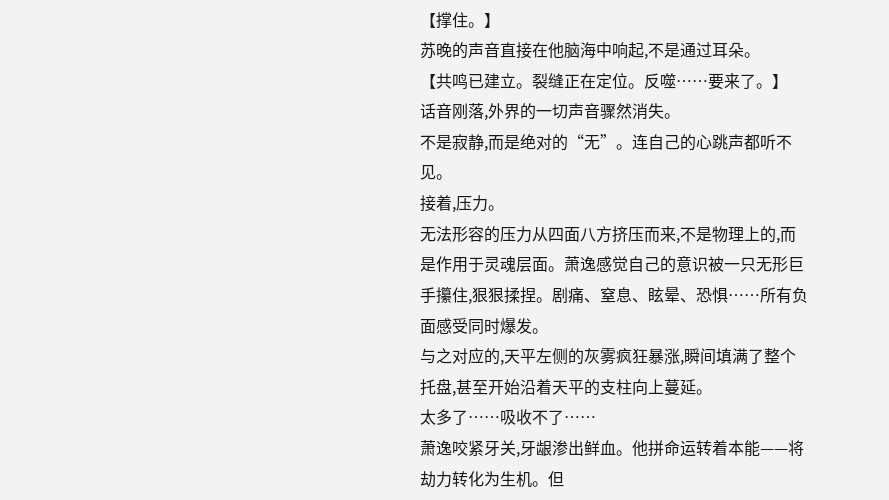【撑住。】
苏晚的声音直接在他脑海中响起,不是通过耳朵。
【共鸣已建立。裂缝正在定位。反噬……要来了。】
话音刚落,外界的一切声音骤然消失。
不是寂静,而是绝对的“无”。连自己的心跳声都听不见。
接着,压力。
无法形容的压力从四面八方挤压而来,不是物理上的,而是作用于灵魂层面。萧逸感觉自己的意识被一只无形巨手攥住,狠狠揉捏。剧痛、窒息、眩晕、恐惧……所有负面感受同时爆发。
与之对应的,天平左侧的灰雾疯狂暴涨,瞬间填满了整个托盘,甚至开始沿着天平的支柱向上蔓延。
太多了……吸收不了……
萧逸咬紧牙关,牙龈渗出鲜血。他拼命运转着本能——将劫力转化为生机。但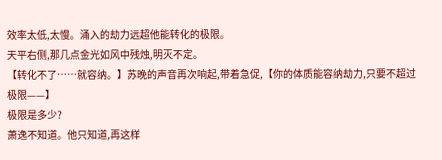效率太低,太慢。涌入的劫力远超他能转化的极限。
天平右侧,那几点金光如风中残烛,明灭不定。
【转化不了……就容纳。】苏晚的声音再次响起,带着急促,【你的体质能容纳劫力,只要不超过极限——】
极限是多少?
萧逸不知道。他只知道,再这样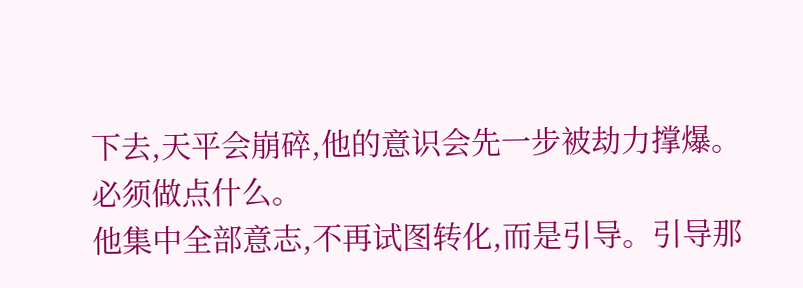下去,天平会崩碎,他的意识会先一步被劫力撑爆。
必须做点什么。
他集中全部意志,不再试图转化,而是引导。引导那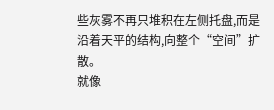些灰雾不再只堆积在左侧托盘,而是沿着天平的结构,向整个“空间”扩散。
就像